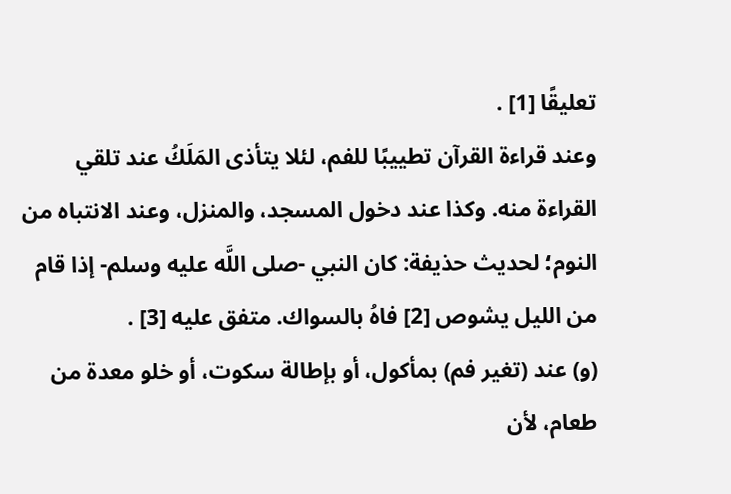تعليقًا [1] .
وعند قراءة القرآن تطييبًا للفم، لئلا يتأذى المَلَكُ عند تلقي القراءة منه. وكذا عند دخول المسجد، والمنزل، وعند الانتباه من النوم؛ لحديث حذيفة: كان النبي -صلى اللَّه عليه وسلم- إذا قام من الليل يشوص [2] فاهُ بالسواك. متفق عليه [3] .
(و) عند (تغير فم) بمأكول، أو بإطالة سكوت، أو خلو معدة من طعام، لأن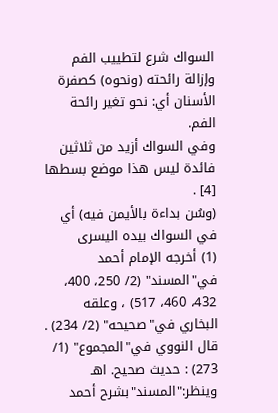السواك شرع لتطييب الفم وإزالة رائحته (ونحوه) كصفرة الأسنان أي: نحو تغير رائحة الفم.
وفي السواك أزيد من ثلاثين فائدة ليس هذا موضع بسطها [4] .
(وسُن بداءة بالأيمن فيه) أي في السواك بيده اليسرى
(1) أخرجه الإمام أحمد في"المسند" (2/ 250، 400، 432، 460، 517) ، وعلقه البخاري في"صحيحه" (2/ 234) . قال النووي في"المجموع" (1/ 273) : حديث صحيح. اهـ وينظر:"المسند"بشرح أحمد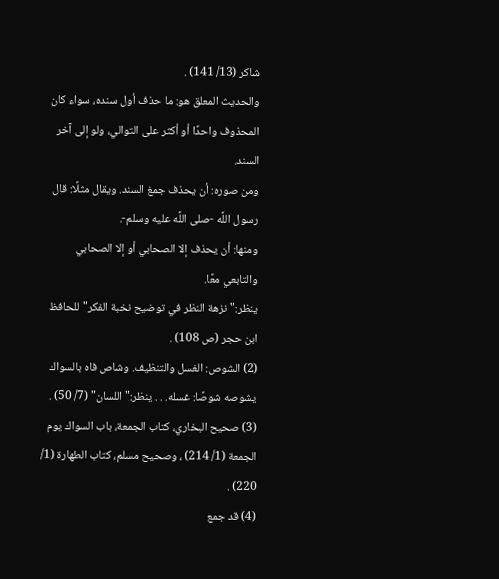شاكر (13/ 141) .
والحديث المعلق هو: ما حذف أول سنده، سواء كان المحذوف واحدًا أو أكثر على التوالي، ولو إلى آخر السند.
ومن صوره: أن يحذف جمغ السند. ويقال مثلًا: قال رسول اللَّه -صلى اللَّه عليه وسلم-.
ومنها: أن يحذف إلا الصحابي أو إلا الصحابي والتابعي معًا.
ينظر:"نزهة النظر في توضيح نخبة الفكر"للحافظ ابن حجر (ص 108) .
(2) الشوص: الغسل والتنظيف. وشاص فاه بالسواك يشوصه شوصًا: غسله. . . ينظر:"اللسان" (7/ 50) .
(3) صحيح البخاري، كتاب الجمعة، باب السواك يوم الجمعة (1/ 214) ، وصحيح مسلم، كتاب الطهارة (1/ 220) .
(4) قد جمع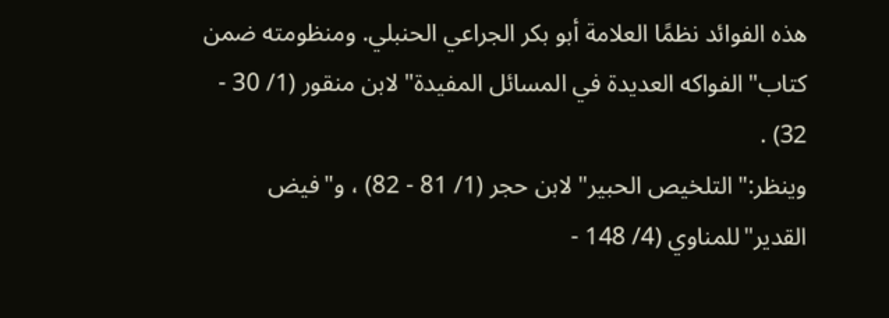هذه الفوائد نظمًا العلامة أبو بكر الجراعي الحنبلي. ومنظومته ضمن كتاب"الفواكه العديدة في المسائل المفيدة"لابن منقور (1/ 30 - 32) .
وينظر:"التلخيص الحبير"لابن حجر (1/ 81 - 82) ، و"فيض القدير"للمناوي (4/ 148 -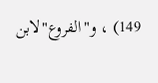149) ، و"الفروع"لابن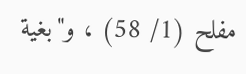مفلح (1/ 58) ، و"بغية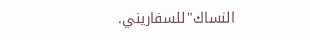النساك"للسفاريني.